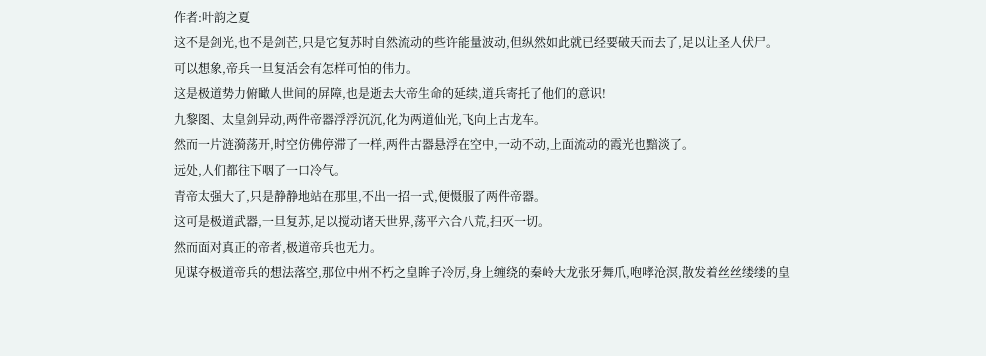作者:叶韵之夏
这不是剑光,也不是剑芒,只是它复苏时自然流动的些许能量波动,但纵然如此就已经要破天而去了,足以让圣人伏尸。
可以想象,帝兵一旦复活会有怎样可怕的伟力。
这是极道势力俯瞰人世间的屏障,也是逝去大帝生命的延续,道兵寄托了他们的意识!
九黎图、太皇剑异动,两件帝器浮浮沉沉,化为两道仙光,飞向上古龙车。
然而一片涟漪荡开,时空仿佛停滞了一样,两件古器悬浮在空中,一动不动,上面流动的霞光也黯淡了。
远处,人们都往下咽了一口冷气。
青帝太强大了,只是静静地站在那里,不出一招一式,便慑服了两件帝器。
这可是极道武器,一旦复苏,足以搅动诸天世界,荡平六合八荒,扫灭一切。
然而面对真正的帝者,极道帝兵也无力。
见谋夺极道帝兵的想法落空,那位中州不朽之皇眸子冷厉,身上缠绕的秦岭大龙张牙舞爪,咆哮沧溟,散发着丝丝缕缕的皇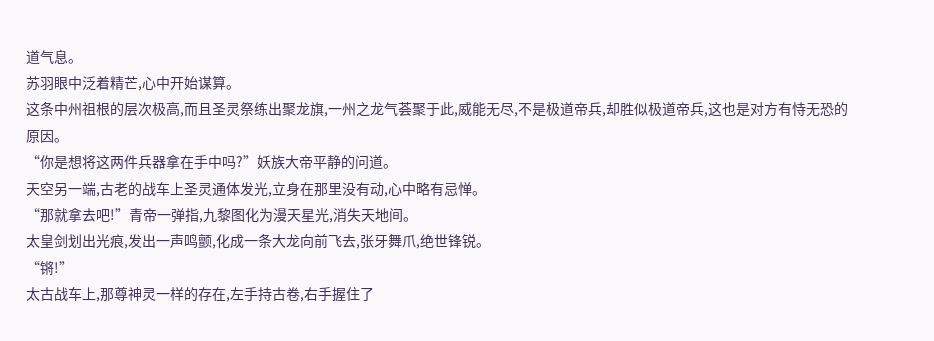道气息。
苏羽眼中泛着精芒,心中开始谋算。
这条中州祖根的层次极高,而且圣灵祭练出聚龙旗,一州之龙气荟聚于此,威能无尽,不是极道帝兵,却胜似极道帝兵,这也是对方有恃无恐的原因。
“你是想将这两件兵器拿在手中吗?”妖族大帝平静的问道。
天空另一端,古老的战车上圣灵通体发光,立身在那里没有动,心中略有忌惮。
“那就拿去吧!”青帝一弹指,九黎图化为漫天星光,消失天地间。
太皇剑划出光痕,发出一声鸣颤,化成一条大龙向前飞去,张牙舞爪,绝世锋锐。
“锵!”
太古战车上,那尊神灵一样的存在,左手持古卷,右手握住了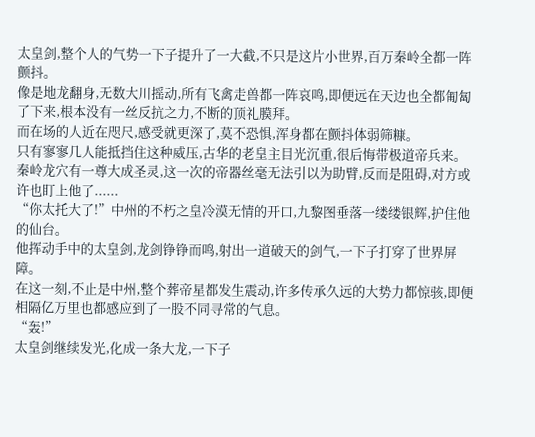太皇剑,整个人的气势一下子提升了一大截,不只是这片小世界,百万秦岭全都一阵颤抖。
像是地龙翻身,无数大川摇动,所有飞禽走兽都一阵哀鸣,即便远在天边也全都匍匐了下来,根本没有一丝反抗之力,不断的顶礼膜拜。
而在场的人近在咫尺,感受就更深了,莫不恐惧,浑身都在颤抖体弱筛糠。
只有寥寥几人能抵挡住这种威压,古华的老皇主目光沉重,很后悔带极道帝兵来。
秦岭龙穴有一尊大成圣灵,这一次的帝器丝毫无法引以为助臂,反而是阻碍,对方或许也盯上他了......
“你太托大了!”中州的不朽之皇冷漠无情的开口,九黎图垂落一缕缕银辉,护住他的仙台。
他挥动手中的太皇剑,龙剑铮铮而鸣,射出一道破天的剑气,一下子打穿了世界屏障。
在这一刻,不止是中州,整个葬帝星都发生震动,许多传承久远的大势力都惊骇,即便相隔亿万里也都感应到了一股不同寻常的气息。
“轰!”
太皇剑继续发光,化成一条大龙,一下子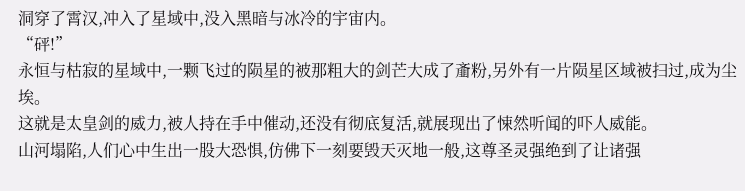洞穿了霄汉,冲入了星域中,没入黑暗与冰冷的宇宙内。
“砰!”
永恒与枯寂的星域中,一颗飞过的陨星的被那粗大的剑芒大成了齑粉,另外有一片陨星区域被扫过,成为尘埃。
这就是太皇剑的威力,被人持在手中催动,还没有彻底复活,就展现出了悚然听闻的吓人威能。
山河塌陷,人们心中生出一股大恐惧,仿佛下一刻要毁天灭地一般,这尊圣灵强绝到了让诸强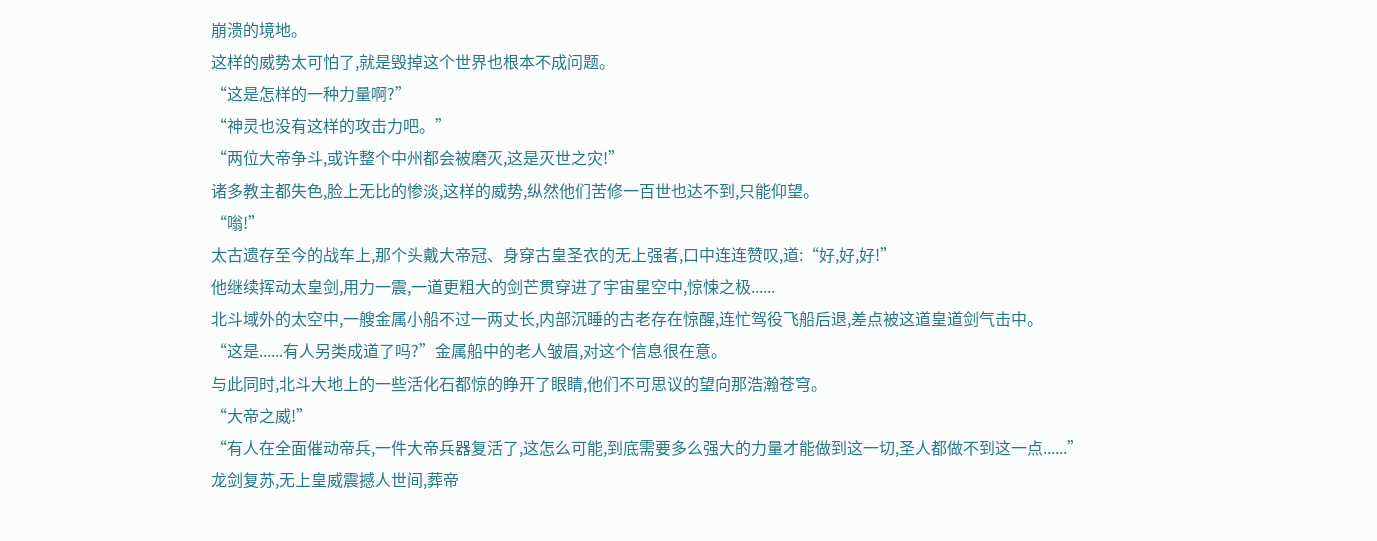崩溃的境地。
这样的威势太可怕了,就是毁掉这个世界也根本不成问题。
“这是怎样的一种力量啊?”
“神灵也没有这样的攻击力吧。”
“两位大帝争斗,或许整个中州都会被磨灭,这是灭世之灾!”
诸多教主都失色,脸上无比的惨淡,这样的威势,纵然他们苦修一百世也达不到,只能仰望。
“嗡!”
太古遗存至今的战车上,那个头戴大帝冠、身穿古皇圣衣的无上强者,口中连连赞叹,道:“好,好,好!”
他继续挥动太皇剑,用力一震,一道更粗大的剑芒贯穿进了宇宙星空中,惊悚之极......
北斗域外的太空中,一艘金属小船不过一两丈长,内部沉睡的古老存在惊醒,连忙驾役飞船后退,差点被这道皇道剑气击中。
“这是......有人另类成道了吗?”金属船中的老人皱眉,对这个信息很在意。
与此同时,北斗大地上的一些活化石都惊的睁开了眼睛,他们不可思议的望向那浩瀚苍穹。
“大帝之威!”
“有人在全面催动帝兵,一件大帝兵器复活了,这怎么可能,到底需要多么强大的力量才能做到这一切,圣人都做不到这一点......”
龙剑复苏,无上皇威震撼人世间,葬帝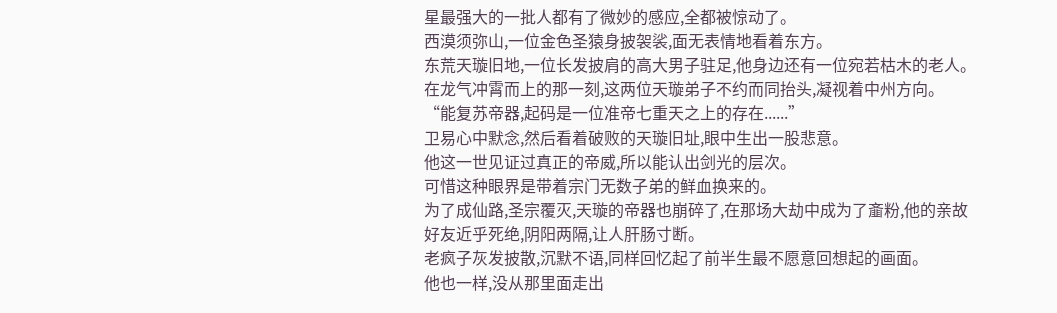星最强大的一批人都有了微妙的感应,全都被惊动了。
西漠须弥山,一位金色圣猿身披袈裟,面无表情地看着东方。
东荒天璇旧地,一位长发披肩的高大男子驻足,他身边还有一位宛若枯木的老人。
在龙气冲霄而上的那一刻,这两位天璇弟子不约而同抬头,凝视着中州方向。
“能复苏帝器,起码是一位准帝七重天之上的存在......”
卫易心中默念,然后看着破败的天璇旧址,眼中生出一股悲意。
他这一世见证过真正的帝威,所以能认出剑光的层次。
可惜这种眼界是带着宗门无数子弟的鲜血换来的。
为了成仙路,圣宗覆灭,天璇的帝器也崩碎了,在那场大劫中成为了齑粉,他的亲故好友近乎死绝,阴阳两隔,让人肝肠寸断。
老疯子灰发披散,沉默不语,同样回忆起了前半生最不愿意回想起的画面。
他也一样,没从那里面走出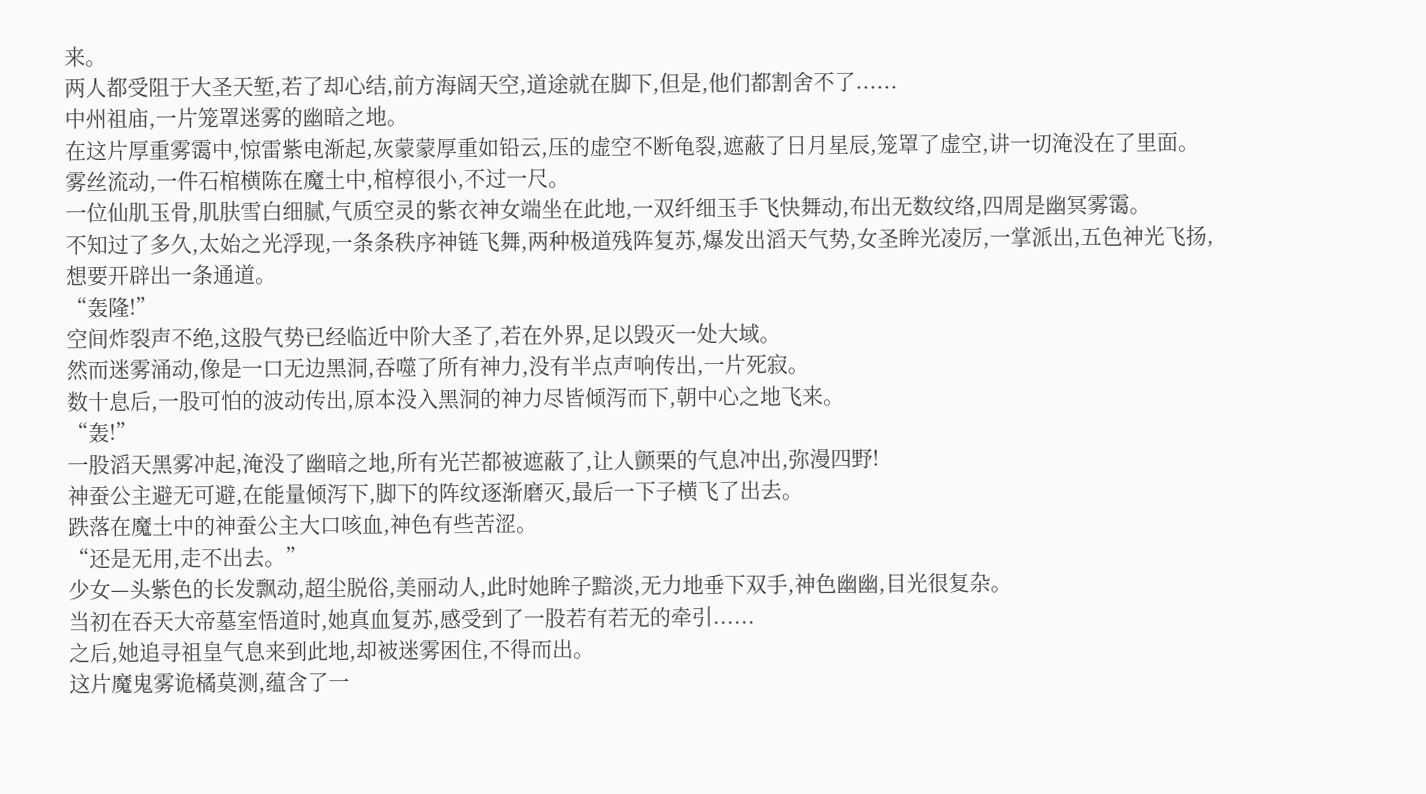来。
两人都受阻于大圣天堑,若了却心结,前方海阔天空,道途就在脚下,但是,他们都割舍不了......
中州祖庙,一片笼罩迷雾的幽暗之地。
在这片厚重雾霭中,惊雷紫电渐起,灰蒙蒙厚重如铅云,压的虚空不断龟裂,遮蔽了日月星辰,笼罩了虚空,讲一切淹没在了里面。
雾丝流动,一件石棺横陈在魔土中,棺椁很小,不过一尺。
一位仙肌玉骨,肌肤雪白细腻,气质空灵的紫衣神女端坐在此地,一双纤细玉手飞快舞动,布出无数纹络,四周是幽冥雾霭。
不知过了多久,太始之光浮现,一条条秩序神链飞舞,两种极道残阵复苏,爆发出滔天气势,女圣眸光凌厉,一掌派出,五色神光飞扬,想要开辟出一条通道。
“轰隆!”
空间炸裂声不绝,这股气势已经临近中阶大圣了,若在外界,足以毁灭一处大域。
然而迷雾涌动,像是一口无边黑洞,吞噬了所有神力,没有半点声响传出,一片死寂。
数十息后,一股可怕的波动传出,原本没入黑洞的神力尽皆倾泻而下,朝中心之地飞来。
“轰!”
一股滔天黑雾冲起,淹没了幽暗之地,所有光芒都被遮蔽了,让人颤栗的气息冲出,弥漫四野!
神蚕公主避无可避,在能量倾泻下,脚下的阵纹逐渐磨灭,最后一下子横飞了出去。
跌落在魔土中的神蚕公主大口咳血,神色有些苦涩。
“还是无用,走不出去。”
少女—头紫色的长发飘动,超尘脱俗,美丽动人,此时她眸子黯淡,无力地垂下双手,神色幽幽,目光很复杂。
当初在吞天大帝墓室悟道时,她真血复苏,感受到了一股若有若无的牵引......
之后,她追寻祖皇气息来到此地,却被迷雾困住,不得而出。
这片魔鬼雾诡橘莫测,蕴含了一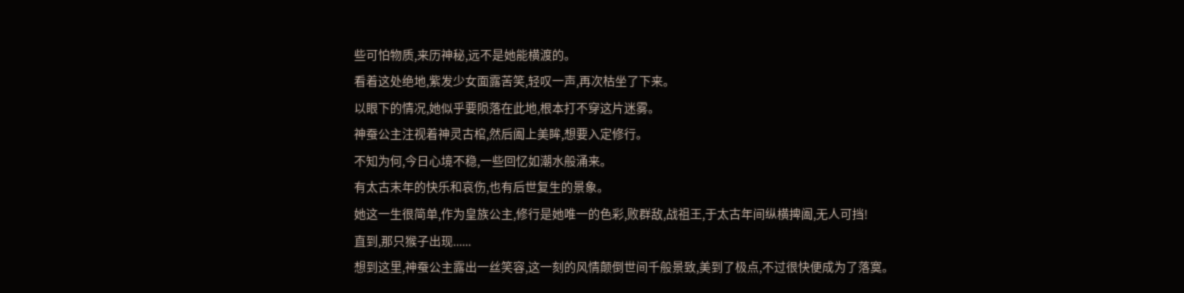些可怕物质,来历神秘,远不是她能横渡的。
看着这处绝地,紫发少女面露苦笑,轻叹一声,再次枯坐了下来。
以眼下的情况,她似乎要陨落在此地,根本打不穿这片迷雾。
神蚕公主注视着神灵古棺,然后阖上美眸,想要入定修行。
不知为何,今日心境不稳,一些回忆如潮水般涌来。
有太古末年的快乐和哀伤,也有后世复生的景象。
她这一生很简单,作为皇族公主,修行是她唯一的色彩,败群敌,战祖王,于太古年间纵横捭阖,无人可挡!
直到,那只猴子出现......
想到这里,神蚕公主露出一丝笑容,这一刻的风情颠倒世间千般景致,美到了极点,不过很快便成为了落寞。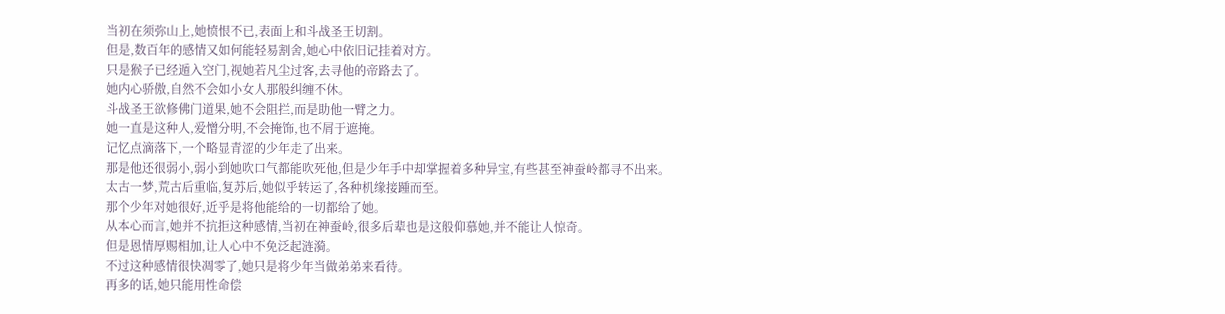当初在须弥山上,她愤恨不已,表面上和斗战圣王切割。
但是,数百年的感情又如何能轻易割舍,她心中依旧记挂着对方。
只是猴子已经遁入空门,视她若凡尘过客,去寻他的帝路去了。
她内心骄傲,自然不会如小女人那般纠缠不休。
斗战圣王欲修佛门道果,她不会阻拦,而是助他一臂之力。
她一直是这种人,爱憎分明,不会掩饰,也不屑于遮掩。
记忆点滴落下,一个略显青涩的少年走了出来。
那是他还很弱小,弱小到她吹口气都能吹死他,但是少年手中却掌握着多种异宝,有些甚至神蚕岭都寻不出来。
太古一梦,荒古后重临,复苏后,她似乎转运了,各种机缘接踵而至。
那个少年对她很好,近乎是将他能给的一切都给了她。
从本心而言,她并不抗拒这种感情,当初在神蚕岭,很多后辈也是这般仰慕她,并不能让人惊奇。
但是恩情厚赐相加,让人心中不免泛起涟漪。
不过这种感情很快凋零了,她只是将少年当做弟弟来看待。
再多的话,她只能用性命偿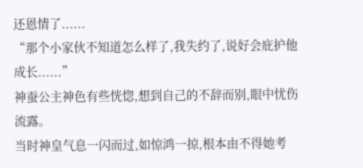还恩情了......
“那个小家伙不知道怎么样了,我失约了,说好会庇护他成长......”
神蚕公主神色有些恍惚,想到自己的不辞而别,眼中忧伤流露。
当时神皇气息一闪而过,如惊鸿一掠,根本由不得她考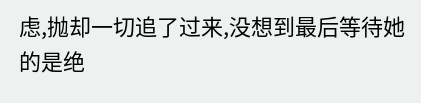虑,抛却一切追了过来,没想到最后等待她的是绝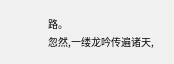路。
忽然,一缕龙吟传遍诸天,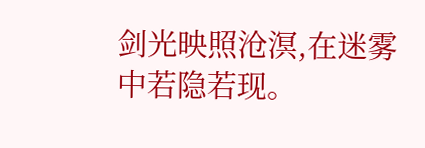剑光映照沧溟,在迷雾中若隐若现。